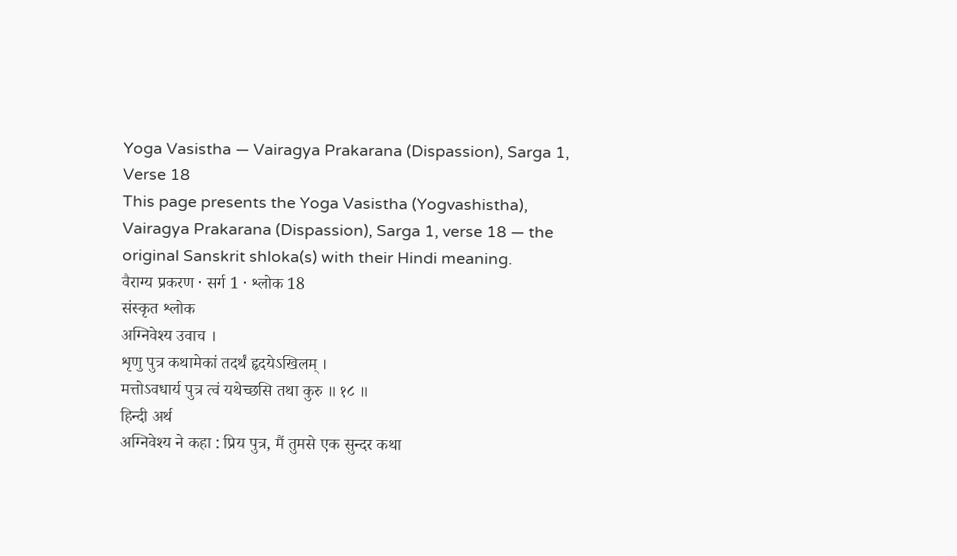Yoga Vasistha — Vairagya Prakarana (Dispassion), Sarga 1, Verse 18
This page presents the Yoga Vasistha (Yogvashistha), Vairagya Prakarana (Dispassion), Sarga 1, verse 18 — the original Sanskrit shloka(s) with their Hindi meaning.
वैराग्य प्रकरण · सर्ग 1 · श्लोक 18
संस्कृत श्लोक
अग्निवेश्य उवाच ।
शृणु पुत्र कथामेकां तदर्थं हृदयेऽखिलम् ।
मत्तोऽवधार्य पुत्र त्वं यथेच्छसि तथा कुरु ॥ १८ ॥
हिन्दी अर्थ
अग्निवेश्य ने कहा : प्रिय पुत्र, मैं तुमसे एक सुन्दर कथा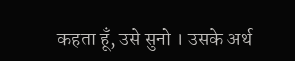कहता हूँ, उसे सुनो । उसके अर्थ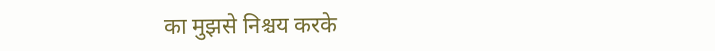का मुझसे निश्चय करके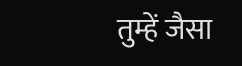तुम्हें जैसा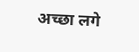अच्छा लगे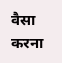वैसा करना